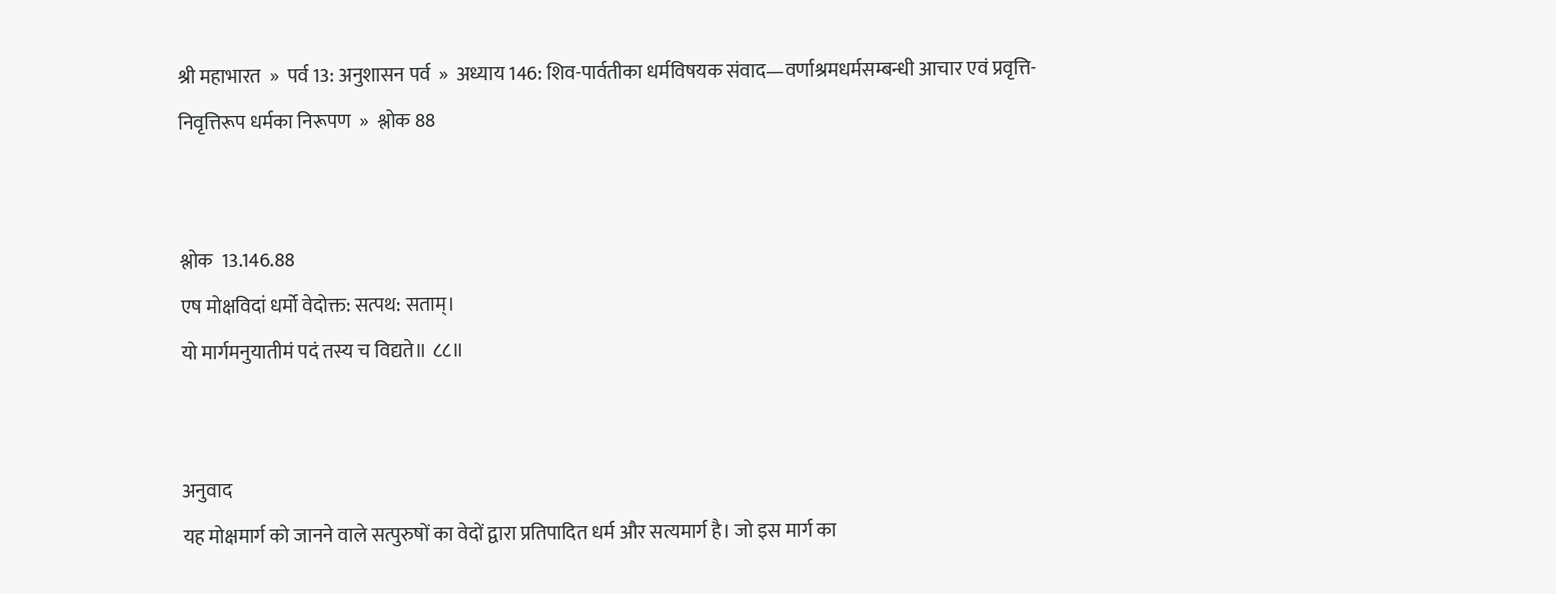श्री महाभारत  »  पर्व 13: अनुशासन पर्व  »  अध्याय 146: शिव-पार्वतीका धर्मविषयक संवाद—वर्णाश्रमधर्मसम्बन्धी आचार एवं प्रवृत्ति-निवृत्तिरूप धर्मका निरूपण  »  श्लोक 88


श्लोक  13.146.88
एष मोक्षविदां धर्मो वेदोक्त: सत्पथ: सताम्।
यो मार्गमनुयातीमं पदं तस्य च विद्यते॥ ८८॥


अनुवाद
यह मोक्षमार्ग को जानने वाले सत्पुरुषों का वेदों द्वारा प्रतिपादित धर्म और सत्यमार्ग है। जो इस मार्ग का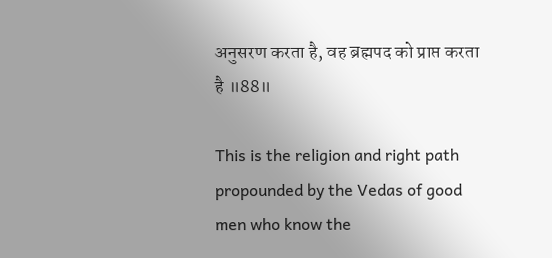अनुसरण करता है, वह ब्रह्मपद को प्राप्त करता है ॥88॥

This is the religion and right path propounded by the Vedas of good men who know the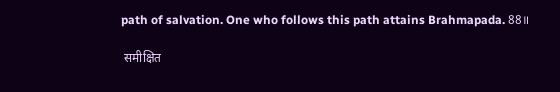path of salvation. One who follows this path attains Brahmapada. 88॥

 समीक्षित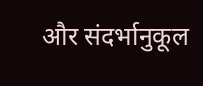और संदर्भानुकूल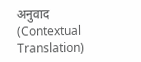अनुवाद (Contextual Translation)